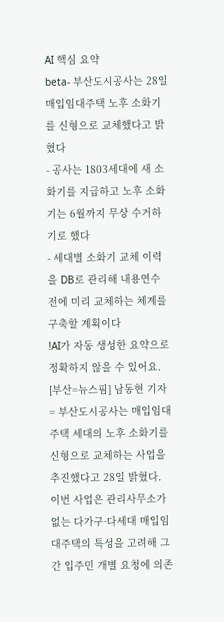AI 핵심 요약
beta- 부산도시공사는 28일 매입임대주택 노후 소화기를 신형으로 교체했다고 밝혔다
- 공사는 1803세대에 새 소화기를 지급하고 노후 소화기는 6월까지 무상 수거하기로 했다
- 세대별 소화기 교체 이력을 DB로 관리해 내용연수 전에 미리 교체하는 체계를 구축할 계획이다
!AI가 자동 생성한 요약으로 정확하지 않을 수 있어요.
[부산=뉴스핌] 남동현 기자 = 부산도시공사는 매입임대주택 세대의 노후 소화기를 신형으로 교체하는 사업을 추진했다고 28일 밝혔다.
이번 사업은 관리사무소가 없는 다가구·다세대 매입임대주택의 특성을 고려해 그간 입주민 개별 요청에 의존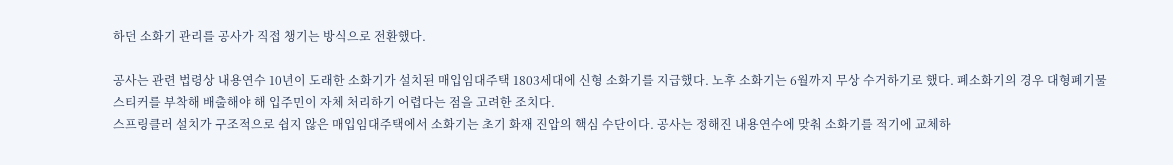하던 소화기 관리를 공사가 직접 챙기는 방식으로 전환했다.

공사는 관련 법령상 내용연수 10년이 도래한 소화기가 설치된 매입임대주택 1803세대에 신형 소화기를 지급했다. 노후 소화기는 6월까지 무상 수거하기로 했다. 폐소화기의 경우 대형폐기물 스티커를 부착해 배출해야 해 입주민이 자체 처리하기 어렵다는 점을 고려한 조치다.
스프링클러 설치가 구조적으로 쉽지 않은 매입임대주택에서 소화기는 초기 화재 진압의 핵심 수단이다. 공사는 정해진 내용연수에 맞춰 소화기를 적기에 교체하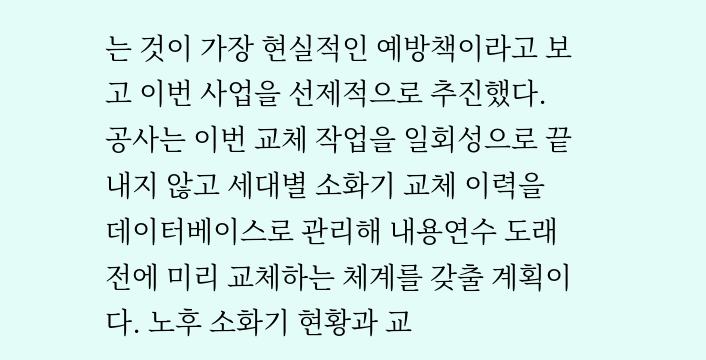는 것이 가장 현실적인 예방책이라고 보고 이번 사업을 선제적으로 추진했다.
공사는 이번 교체 작업을 일회성으로 끝내지 않고 세대별 소화기 교체 이력을 데이터베이스로 관리해 내용연수 도래 전에 미리 교체하는 체계를 갖출 계획이다. 노후 소화기 현황과 교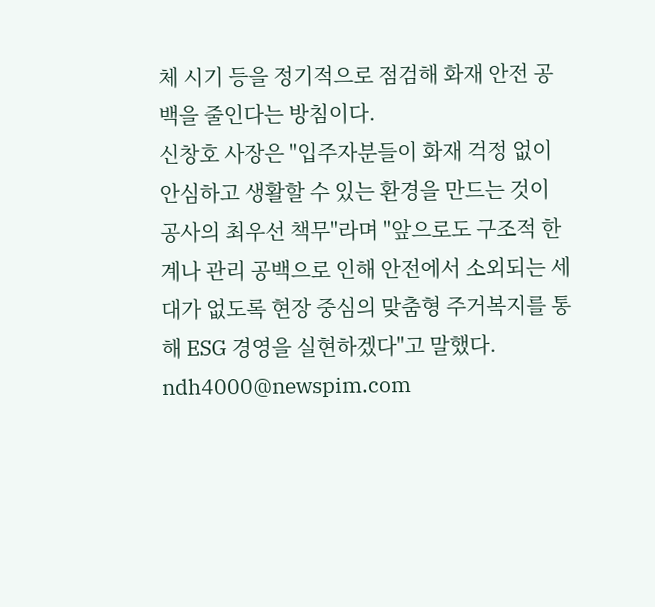체 시기 등을 정기적으로 점검해 화재 안전 공백을 줄인다는 방침이다.
신창호 사장은 "입주자분들이 화재 걱정 없이 안심하고 생활할 수 있는 환경을 만드는 것이 공사의 최우선 책무"라며 "앞으로도 구조적 한계나 관리 공백으로 인해 안전에서 소외되는 세대가 없도록 현장 중심의 맞춤형 주거복지를 통해 ESG 경영을 실현하겠다"고 말했다.
ndh4000@newspim.com